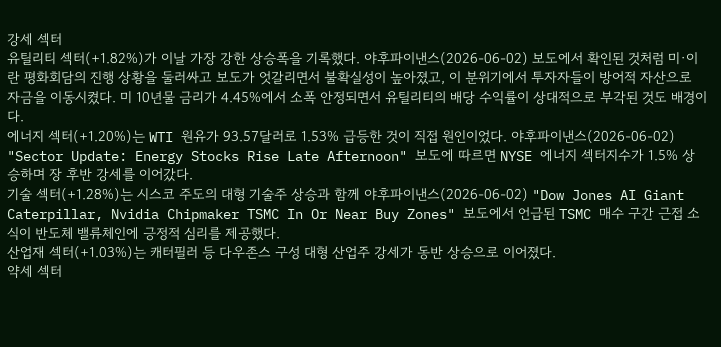강세 섹터
유틸리티 섹터(+1.82%)가 이날 가장 강한 상승폭을 기록했다. 야후파이낸스(2026-06-02) 보도에서 확인된 것처럼 미·이란 평화회담의 진행 상황을 둘러싸고 보도가 엇갈리면서 불확실성이 높아졌고, 이 분위기에서 투자자들이 방어적 자산으로 자금을 이동시켰다. 미 10년물 금리가 4.45%에서 소폭 안정되면서 유틸리티의 배당 수익률이 상대적으로 부각된 것도 배경이다.
에너지 섹터(+1.20%)는 WTI 원유가 93.57달러로 1.53% 급등한 것이 직접 원인이었다. 야후파이낸스(2026-06-02) "Sector Update: Energy Stocks Rise Late Afternoon" 보도에 따르면 NYSE 에너지 섹터지수가 1.5% 상승하며 장 후반 강세를 이어갔다.
기술 섹터(+1.28%)는 시스코 주도의 대형 기술주 상승과 함께 야후파이낸스(2026-06-02) "Dow Jones AI Giant Caterpillar, Nvidia Chipmaker TSMC In Or Near Buy Zones" 보도에서 언급된 TSMC 매수 구간 근접 소식이 반도체 밸류체인에 긍정적 심리를 제공했다.
산업재 섹터(+1.03%)는 캐터필러 등 다우존스 구성 대형 산업주 강세가 동반 상승으로 이어졌다.
약세 섹터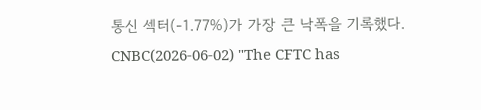통신 섹터(-1.77%)가 가장 큰 낙폭을 기록했다. CNBC(2026-06-02) "The CFTC has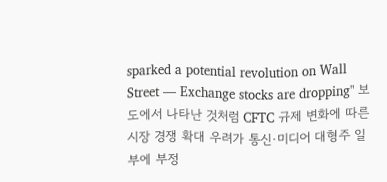sparked a potential revolution on Wall Street — Exchange stocks are dropping" 보도에서 나타난 것처럼 CFTC 규제 변화에 따른 시장 경쟁 확대 우려가 통신·미디어 대형주 일부에 부정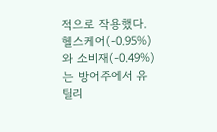적으로 작용했다. 헬스케어(-0.95%)와 소비재(-0.49%)는 방어주에서 유틸리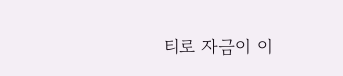티로 자금이 이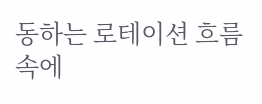동하는 로테이션 흐름 속에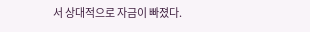서 상대적으로 자금이 빠졌다.